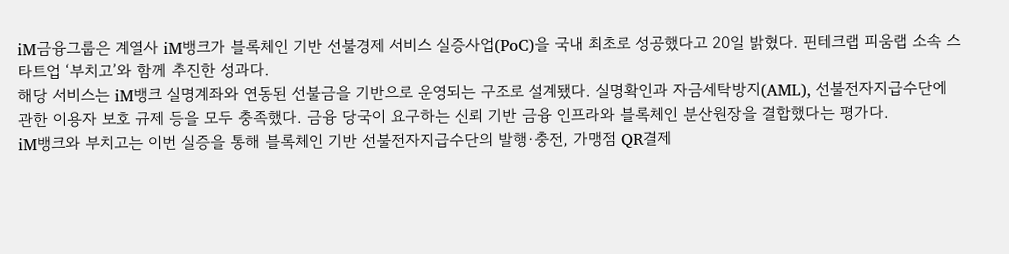iM금융그룹은 계열사 iM뱅크가 블록체인 기반 선불경제 서비스 실증사업(PoC)을 국내 최초로 성공했다고 20일 밝혔다. 핀테크랩 피움랩 소속 스타트업 ‘부치고’와 함께 추진한 성과다.
해당 서비스는 iM뱅크 실명계좌와 연동된 선불금을 기반으로 운영되는 구조로 설계됐다. 실명확인과 자금세탁방지(AML), 선불전자지급수단에 관한 이용자 보호 규제 등을 모두 충족했다. 금융 당국이 요구하는 신뢰 기반 금융 인프라와 블록체인 분산원장을 결합했다는 평가다.
iM뱅크와 부치고는 이번 실증을 통해 블록체인 기반 선불전자지급수단의 발행·충전, 가맹점 QR결제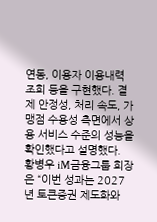연동, 이용자 이용내력 조회 등을 구현했다. 결제 안정성, 처리 속도, 가맹점 수용성 측면에서 상용 서비스 수준의 성능을 확인했다고 설명했다.
황병우 iM금융그룹 회장은 “이번 성과는 2027년 토큰증권 제도화와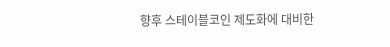향후 스테이블코인 제도화에 대비한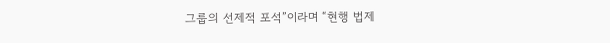그룹의 선제적 포석”이라며 “현행 법제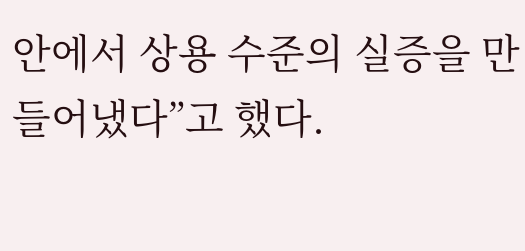안에서 상용 수준의 실증을 만들어냈다”고 했다.